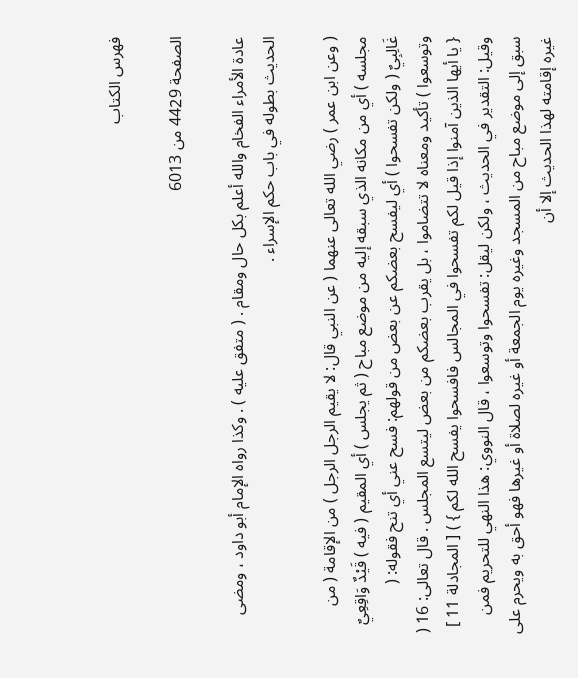فهرس الكتاب

الصفحة 4429 من 6013

عادة الأمراء الفخام والله أعلم بكل حال ومقام . ( متفق عليه ) . وكذا رواه الإمام أبو داود ، ومضى الحديث بطوله في باب حكم الإسراء .

( وعن ابن عمر ) رضي الله تعالى عنهما ( عن النبي قال: لا يقيم الرجل الرجل ) من الإقامة ( من مجلسه ) أي من مكانه الذي سبقه إليه من موضع مباح ( ثم يجلس ) أي المقيم ( فيه ) قَيْدٌ وَاقِعِيٌ غَالِبِيٌ ( ولكن تفسحوا ) أي ليفسح بعضكم عن بعض من قولهم: فسح عني أي تنح فقوله: ( وتوسعوا ) تأكيد ومعناه لا تتضاموا ، بل يقرب بعضكم من بعض ليتسع المجلس . قال تعالى: 16 ( { يا أيها الذين آمنوا إذا قيل لكم تفسحوا في المجالس فافسحوا يفسح الله لكم } ) [ المجادلة 11 ] وقيل: التقدير في الحديث ، ولكن ليقل: تفسحوا وتوسعوا ، قال النووي: هذا النهي للتحريم فمن سبق إلى موضع مباح من المسجد وغيره يوم الجمعة أو غيره لصلاة أو غيرها فهو أحق به ويحرم على غيره إقامته لهذا الحديث إلا أن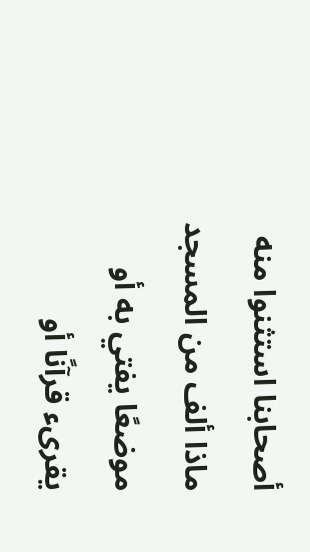أصحابنا استثنوا منه ماذا ألف من المسجد موضعًا يفتي به أو يقرىء قرآنًا أو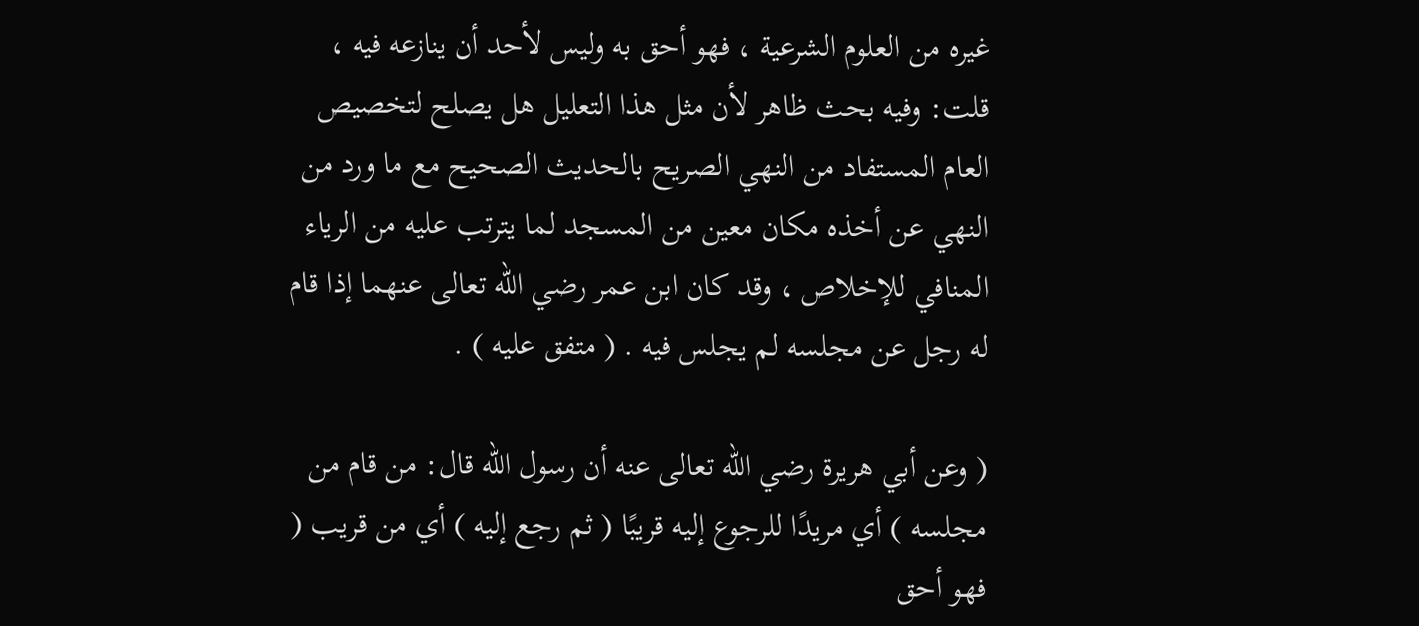غيره من العلوم الشرعية ، فهو أحق به وليس لأحد أن ينازعه فيه ، قلت: وفيه بحث ظاهر لأن مثل هذا التعليل هل يصلح لتخصيص العام المستفاد من النهي الصريح بالحديث الصحيح مع ما ورد من النهي عن أخذه مكان معين من المسجد لما يترتب عليه من الرياء المنافي للإخلاص ، وقد كان ابن عمر رضي الله تعالى عنهما إذا قام له رجل عن مجلسه لم يجلس فيه . ( متفق عليه ) .

( وعن أبي هريرة رضي الله تعالى عنه أن رسول الله قال: من قام من مجلسه ) أي مريدًا للرجوع إليه قريبًا ( ثم رجع إليه ) أي من قريب ( فهو أحق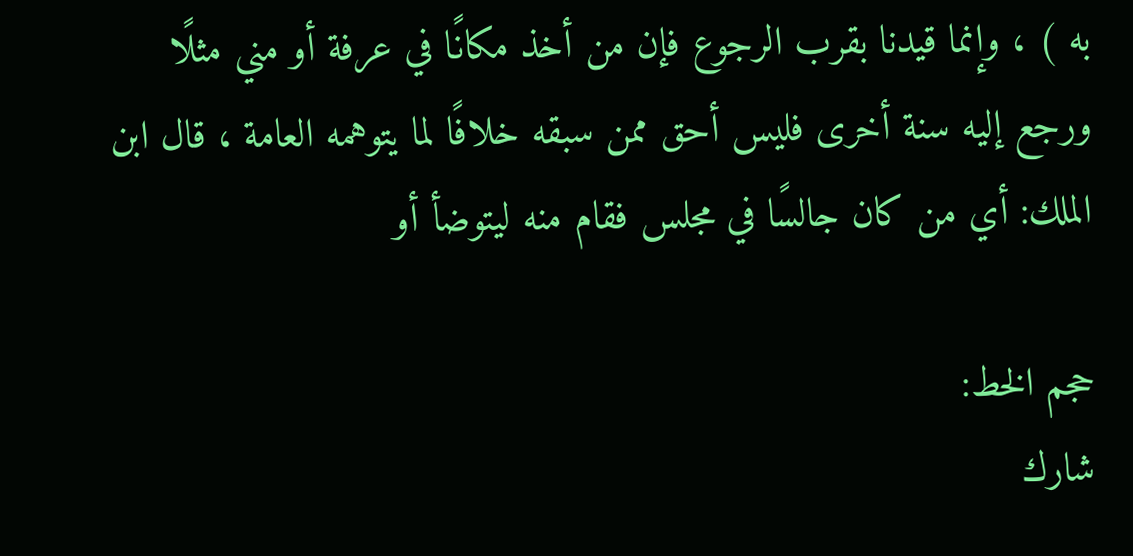به ) ، وإنما قيدنا بقرب الرجوع فإن من أخذ مكانًا في عرفة أو مني مثلًا ورجع إليه سنة أخرى فليس أحق ممن سبقه خلافًا لما يتوهمه العامة ، قال ابن الملك: أي من كان جالسًا في مجلس فقام منه ليتوضأ أو

حجم الخط:
شارك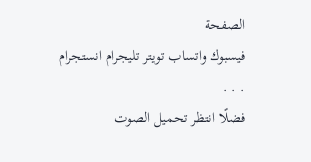الصفحة
فيسبوك واتساب تويتر تليجرام انستجرام
. . .
فضلًا انتظر تحميل الصوت